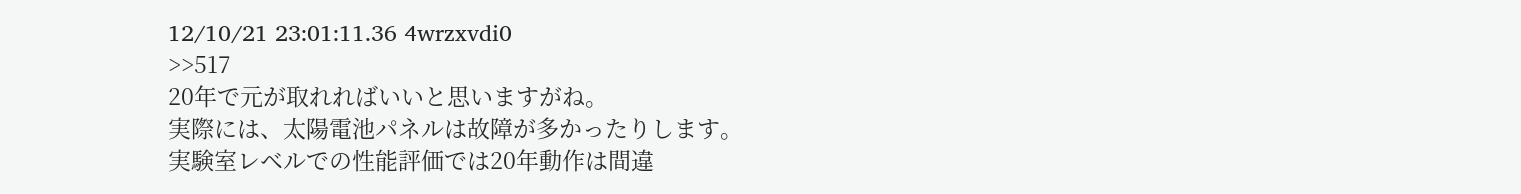12/10/21 23:01:11.36 4wrzxvdi0
>>517
20年で元が取れればいいと思いますがね。
実際には、太陽電池パネルは故障が多かったりします。
実験室レベルでの性能評価では20年動作は間違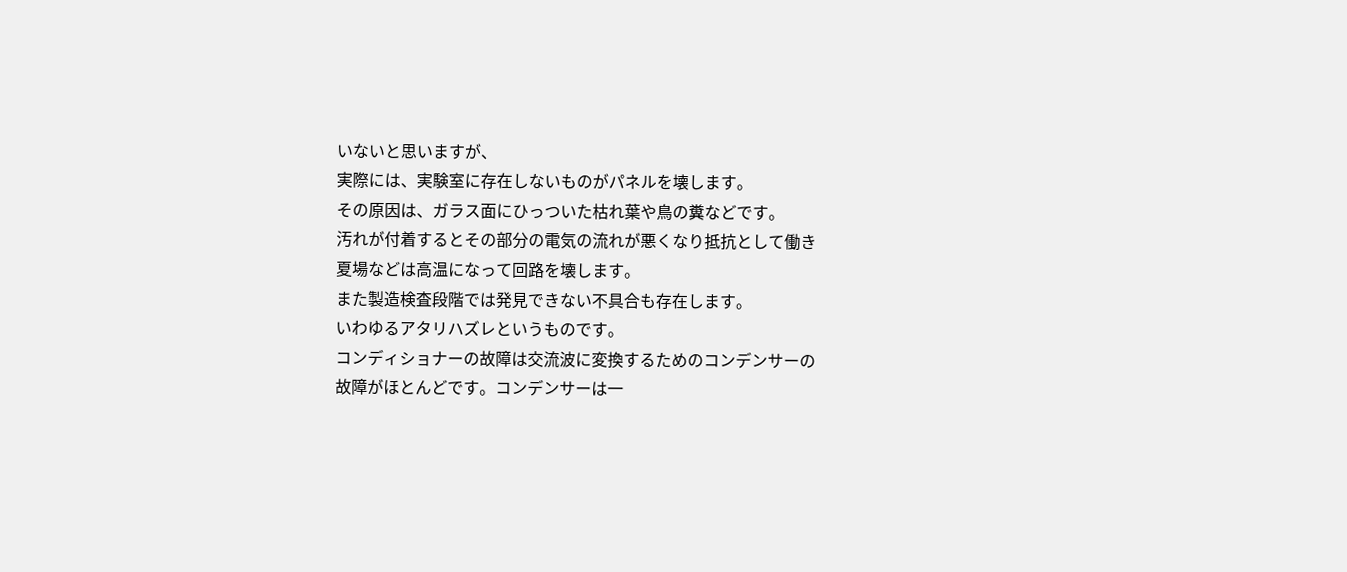いないと思いますが、
実際には、実験室に存在しないものがパネルを壊します。
その原因は、ガラス面にひっついた枯れ葉や鳥の糞などです。
汚れが付着するとその部分の電気の流れが悪くなり抵抗として働き
夏場などは高温になって回路を壊します。
また製造検査段階では発見できない不具合も存在します。
いわゆるアタリハズレというものです。
コンディショナーの故障は交流波に変換するためのコンデンサーの
故障がほとんどです。コンデンサーは一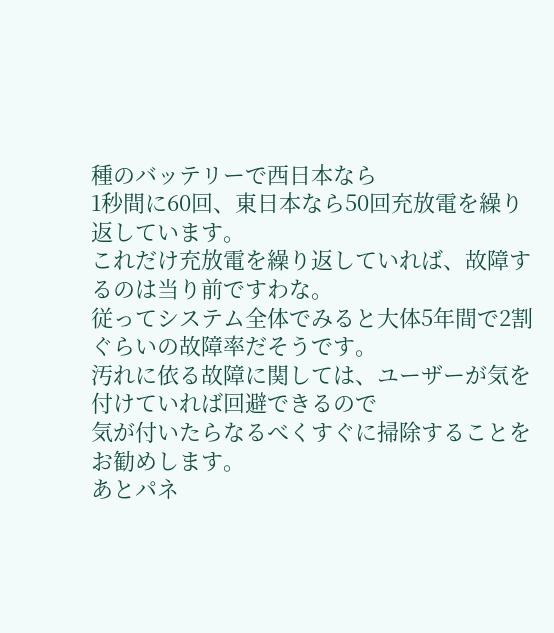種のバッテリーで西日本なら
1秒間に60回、東日本なら50回充放電を繰り返しています。
これだけ充放電を繰り返していれば、故障するのは当り前ですわな。
従ってシステム全体でみると大体5年間で2割ぐらいの故障率だそうです。
汚れに依る故障に関しては、ユーザーが気を付けていれば回避できるので
気が付いたらなるべくすぐに掃除することをお勧めします。
あとパネ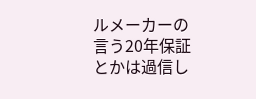ルメーカーの言う20年保証とかは過信し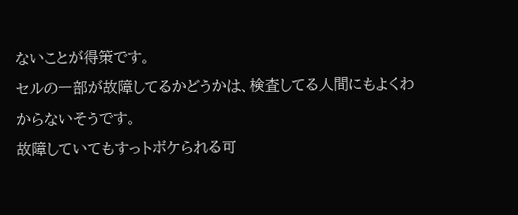ないことが得策です。
セルの一部が故障してるかどうかは、検査してる人間にもよくわからないそうです。
故障していてもすっトボケられる可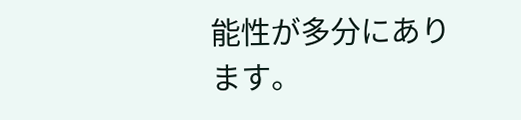能性が多分にあります。